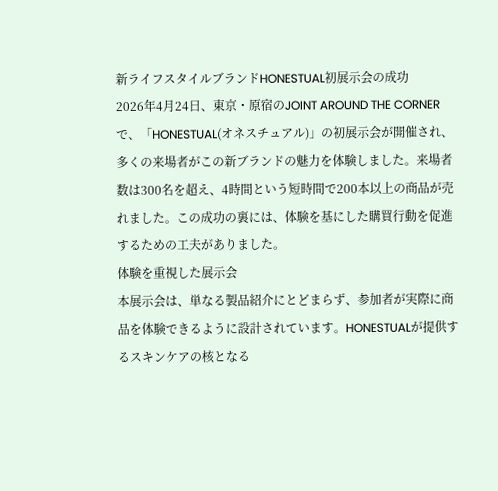新ライフスタイルブランドHONESTUAL初展示会の成功
2026年4月24日、東京・原宿のJOINT AROUND THE CORNERで、「HONESTUAL(オネスチュアル)」の初展示会が開催され、多くの来場者がこの新ブランドの魅力を体験しました。来場者数は300名を超え、4時間という短時間で200本以上の商品が売れました。この成功の裏には、体験を基にした購買行動を促進するための工夫がありました。
体験を重視した展示会
本展示会は、単なる製品紹介にとどまらず、参加者が実際に商品を体験できるように設計されています。HONESTUALが提供するスキンケアの核となる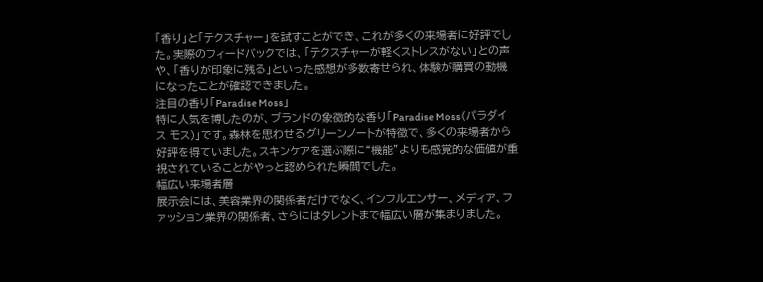「香り」と「テクスチャー」を試すことができ、これが多くの来場者に好評でした。実際のフィードバックでは、「テクスチャーが軽くストレスがない」との声や、「香りが印象に残る」といった感想が多数寄せられ、体験が購買の動機になったことが確認できました。
注目の香り「Paradise Moss」
特に人気を博したのが、ブランドの象徴的な香り「Paradise Moss(パラダイス モス)」です。森林を思わせるグリーンノートが特徴で、多くの来場者から好評を得ていました。スキンケアを選ぶ際に“機能”よりも感覚的な価値が重視されていることがやっと認められた瞬間でした。
幅広い来場者層
展示会には、美容業界の関係者だけでなく、インフルエンサー、メディア、ファッション業界の関係者、さらにはタレントまで幅広い層が集まりました。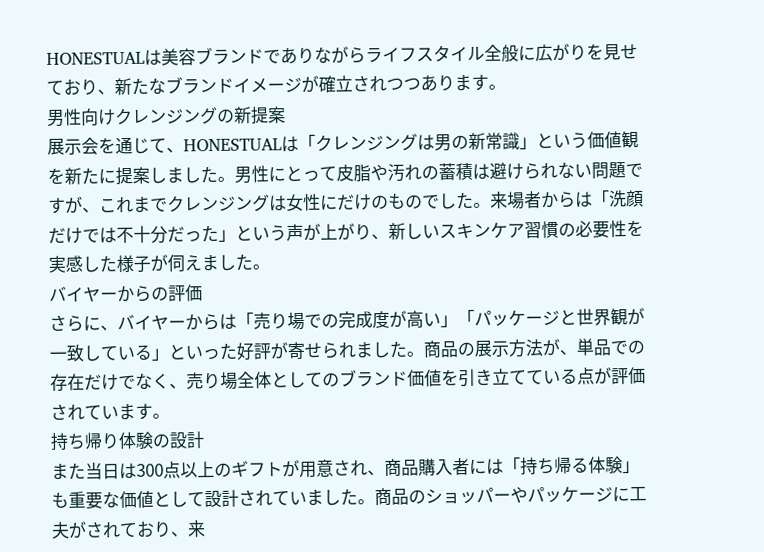HONESTUALは美容ブランドでありながらライフスタイル全般に広がりを見せており、新たなブランドイメージが確立されつつあります。
男性向けクレンジングの新提案
展示会を通じて、HONESTUALは「クレンジングは男の新常識」という価値観を新たに提案しました。男性にとって皮脂や汚れの蓄積は避けられない問題ですが、これまでクレンジングは女性にだけのものでした。来場者からは「洗顔だけでは不十分だった」という声が上がり、新しいスキンケア習慣の必要性を実感した様子が伺えました。
バイヤーからの評価
さらに、バイヤーからは「売り場での完成度が高い」「パッケージと世界観が一致している」といった好評が寄せられました。商品の展示方法が、単品での存在だけでなく、売り場全体としてのブランド価値を引き立てている点が評価されています。
持ち帰り体験の設計
また当日は300点以上のギフトが用意され、商品購入者には「持ち帰る体験」も重要な価値として設計されていました。商品のショッパーやパッケージに工夫がされており、来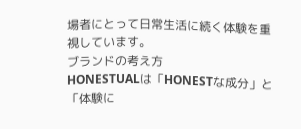場者にとって日常生活に続く体験を重視しています。
ブランドの考え方
HONESTUALは「HONESTな成分」と「体験に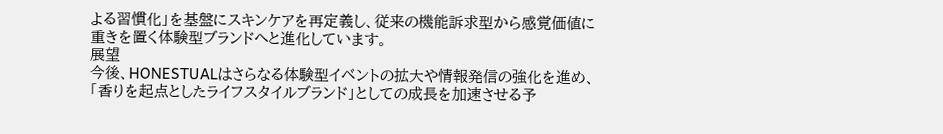よる習慣化」を基盤にスキンケアを再定義し、従来の機能訴求型から感覚価値に重きを置く体験型ブランドへと進化しています。
展望
今後、HONESTUALはさらなる体験型イベントの拡大や情報発信の強化を進め、「香りを起点としたライフスタイルブランド」としての成長を加速させる予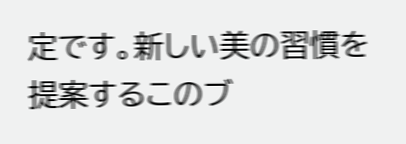定です。新しい美の習慣を提案するこのブ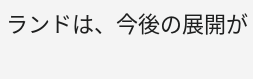ランドは、今後の展開が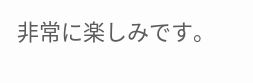非常に楽しみです。